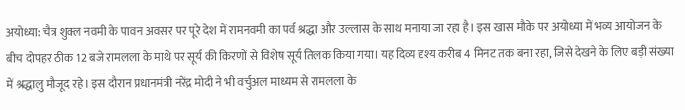अयोध्या: चैत्र शुक्ल नवमी के पावन अवसर पर पूरे देश में रामनवमी का पर्व श्रद्धा और उल्लास के साथ मनाया जा रहा है। इस खास मौके पर अयोध्या में भव्य आयोजन के बीच दोपहर ठीक 12 बजे रामलला के माथे पर सूर्य की किरणों से विशेष सूर्य तिलक किया गया। यह दिव्य दृश्य करीब 4 मिनट तक बना रहा, जिसे देखने के लिए बड़ी संख्या में श्रद्धालु मौजूद रहे। इस दौरान प्रधानमंत्री नरेंद्र मोदी ने भी वर्चुअल माध्यम से रामलला के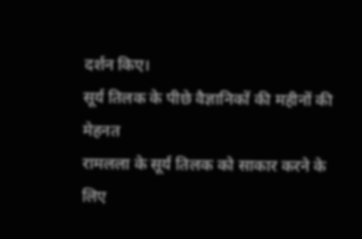दर्शन किए।
सूर्य तिलक के पीछे वैज्ञानिकों की महीनों की मेहनत
रामलला के सूर्य तिलक को साकार करने के लिए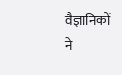वैज्ञानिकों ने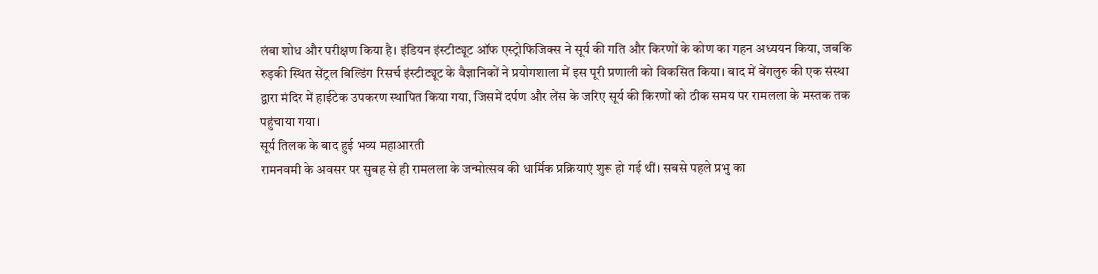लंबा शोध और परीक्षण किया है। इंडियन इंस्टीट्यूट ऑफ एस्ट्रोफिजिक्स ने सूर्य की गति और किरणों के कोण का गहन अध्ययन किया, जबकि रुड़की स्थित सेंट्रल बिल्डिंग रिसर्च इंस्टीट्यूट के वैज्ञानिकों ने प्रयोगशाला में इस पूरी प्रणाली को विकसित किया। बाद में बेंगलुरु की एक संस्था द्वारा मंदिर में हाईटेक उपकरण स्थापित किया गया, जिसमें दर्पण और लेंस के जरिए सूर्य की किरणों को ठीक समय पर रामलला के मस्तक तक पहुंचाया गया।
सूर्य तिलक के बाद हुई भव्य महाआरती
रामनवमी के अवसर पर सुबह से ही रामलला के जन्मोत्सव की धार्मिक प्रक्रियाएं शुरू हो गई थीं। सबसे पहले प्रभु का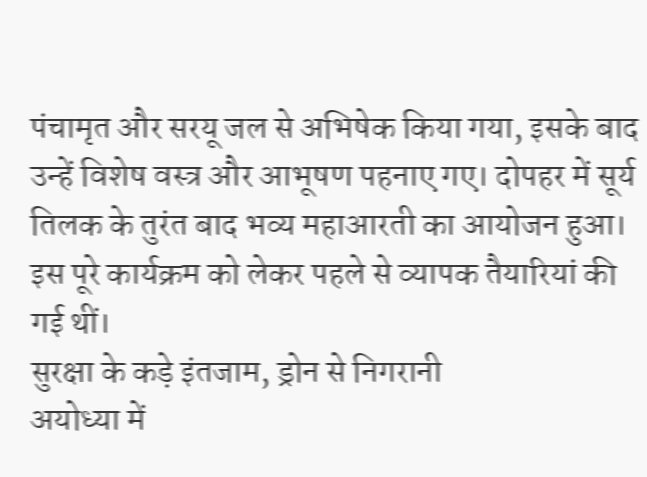पंचामृत और सरयू जल से अभिषेक किया गया, इसके बाद उन्हें विशेष वस्त्र और आभूषण पहनाए गए। दोपहर में सूर्य तिलक के तुरंत बाद भव्य महाआरती का आयोजन हुआ। इस पूरे कार्यक्रम को लेकर पहले से व्यापक तैयारियां की गई थीं।
सुरक्षा के कड़े इंतजाम, ड्रोन से निगरानी
अयोध्या में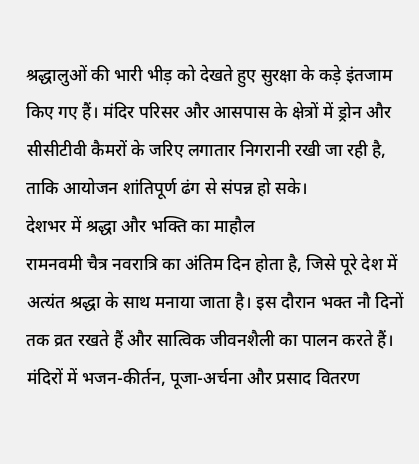श्रद्धालुओं की भारी भीड़ को देखते हुए सुरक्षा के कड़े इंतजाम किए गए हैं। मंदिर परिसर और आसपास के क्षेत्रों में ड्रोन और सीसीटीवी कैमरों के जरिए लगातार निगरानी रखी जा रही है, ताकि आयोजन शांतिपूर्ण ढंग से संपन्न हो सके।
देशभर में श्रद्धा और भक्ति का माहौल
रामनवमी चैत्र नवरात्रि का अंतिम दिन होता है, जिसे पूरे देश में अत्यंत श्रद्धा के साथ मनाया जाता है। इस दौरान भक्त नौ दिनों तक व्रत रखते हैं और सात्विक जीवनशैली का पालन करते हैं। मंदिरों में भजन-कीर्तन, पूजा-अर्चना और प्रसाद वितरण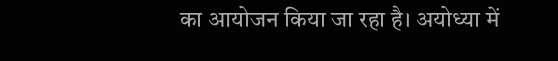का आयोजन किया जा रहा है। अयोध्या में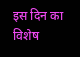इस दिन का विशेष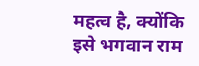महत्व है, क्योंकि इसे भगवान राम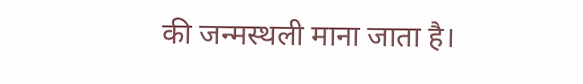की जन्मस्थली माना जाता है।